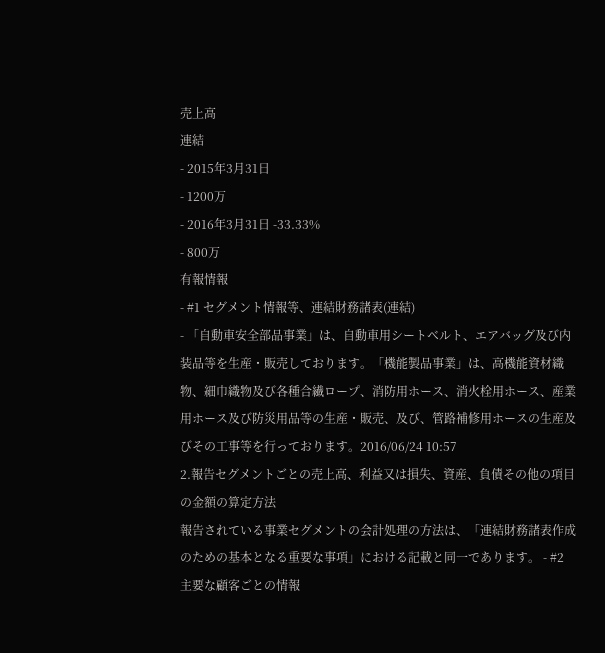売上高
連結
- 2015年3月31日
- 1200万
- 2016年3月31日 -33.33%
- 800万
有報情報
- #1 セグメント情報等、連結財務諸表(連結)
- 「自動車安全部品事業」は、自動車用シートベルト、エアバッグ及び内装品等を生産・販売しております。「機能製品事業」は、高機能資材織物、細巾織物及び各種合繊ロープ、消防用ホース、消火栓用ホース、産業用ホース及び防災用品等の生産・販売、及び、管路補修用ホースの生産及びその工事等を行っております。2016/06/24 10:57
2.報告セグメントごとの売上高、利益又は損失、資産、負債その他の項目の金額の算定方法
報告されている事業セグメントの会計処理の方法は、「連結財務諸表作成のための基本となる重要な事項」における記載と同一であります。 - #2 主要な顧客ごとの情報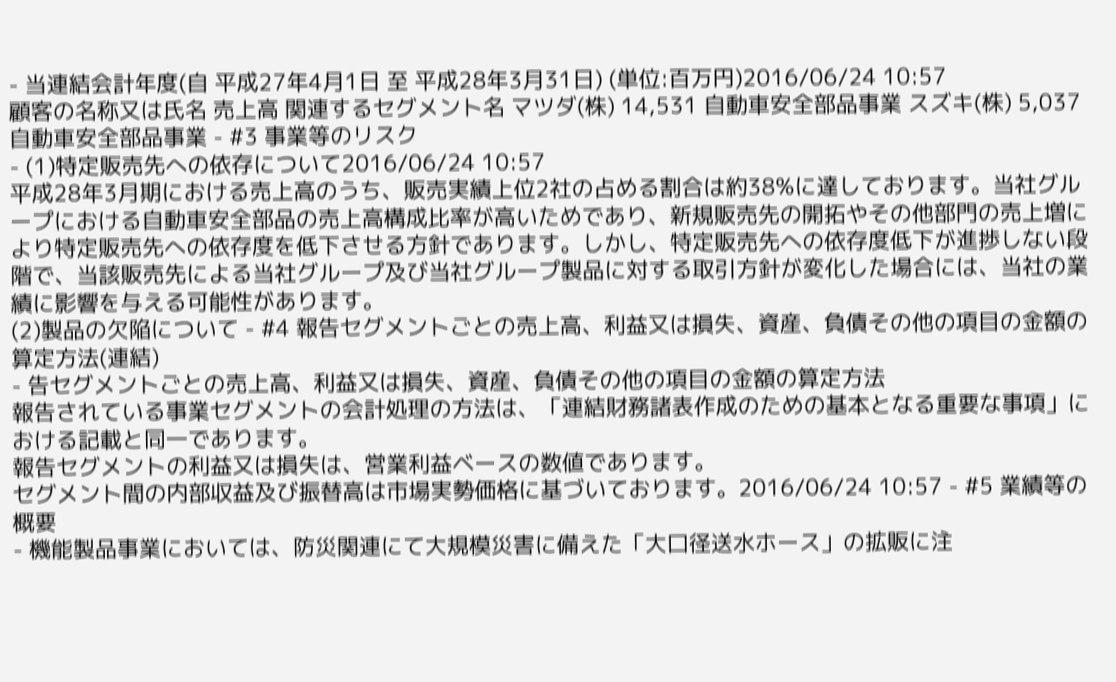- 当連結会計年度(自 平成27年4月1日 至 平成28年3月31日) (単位:百万円)2016/06/24 10:57
顧客の名称又は氏名 売上高 関連するセグメント名 マツダ(株) 14,531 自動車安全部品事業 スズキ(株) 5,037 自動車安全部品事業 - #3 事業等のリスク
- (1)特定販売先への依存について2016/06/24 10:57
平成28年3月期における売上高のうち、販売実績上位2社の占める割合は約38%に達しております。当社グループにおける自動車安全部品の売上高構成比率が高いためであり、新規販売先の開拓やその他部門の売上増により特定販売先への依存度を低下させる方針であります。しかし、特定販売先への依存度低下が進捗しない段階で、当該販売先による当社グループ及び当社グループ製品に対する取引方針が変化した場合には、当社の業績に影響を与える可能性があります。
(2)製品の欠陥について - #4 報告セグメントごとの売上高、利益又は損失、資産、負債その他の項目の金額の算定方法(連結)
- 告セグメントごとの売上高、利益又は損失、資産、負債その他の項目の金額の算定方法
報告されている事業セグメントの会計処理の方法は、「連結財務諸表作成のための基本となる重要な事項」における記載と同一であります。
報告セグメントの利益又は損失は、営業利益ベースの数値であります。
セグメント間の内部収益及び振替高は市場実勢価格に基づいております。2016/06/24 10:57 - #5 業績等の概要
- 機能製品事業においては、防災関連にて大規模災害に備えた「大口径送水ホース」の拡販に注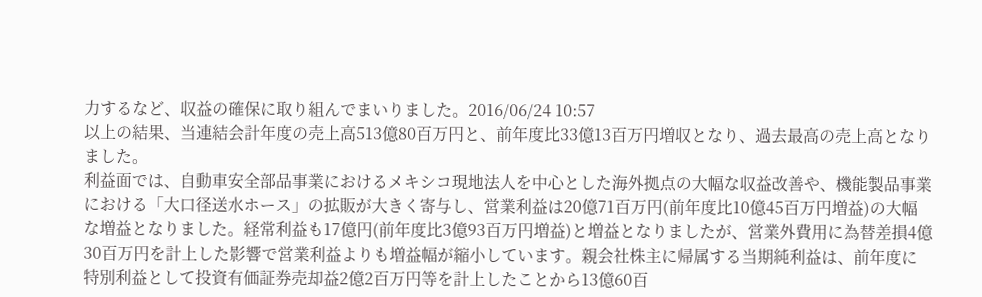力するなど、収益の確保に取り組んでまいりました。2016/06/24 10:57
以上の結果、当連結会計年度の売上高513億80百万円と、前年度比33億13百万円増収となり、過去最高の売上高となりました。
利益面では、自動車安全部品事業におけるメキシコ現地法人を中心とした海外拠点の大幅な収益改善や、機能製品事業における「大口径送水ホース」の拡販が大きく寄与し、営業利益は20億71百万円(前年度比10億45百万円増益)の大幅な増益となりました。経常利益も17億円(前年度比3億93百万円増益)と増益となりましたが、営業外費用に為替差損4億30百万円を計上した影響で営業利益よりも増益幅が縮小しています。親会社株主に帰属する当期純利益は、前年度に特別利益として投資有価証券売却益2億2百万円等を計上したことから13億60百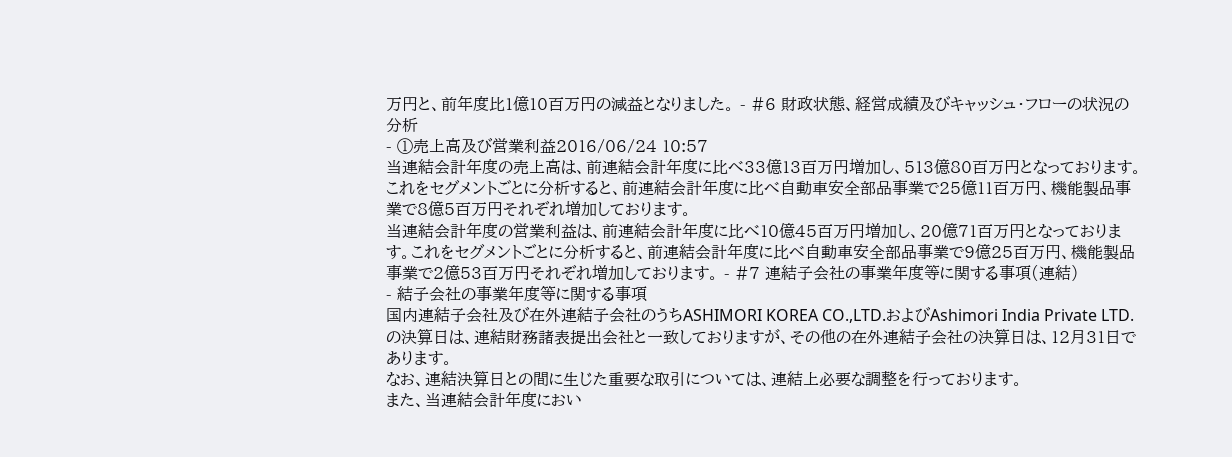万円と、前年度比1億10百万円の減益となりました。 - #6 財政状態、経営成績及びキャッシュ・フローの状況の分析
- ①売上高及び営業利益2016/06/24 10:57
当連結会計年度の売上高は、前連結会計年度に比べ33億13百万円増加し、513億80百万円となっております。これをセグメントごとに分析すると、前連結会計年度に比べ自動車安全部品事業で25億11百万円、機能製品事業で8億5百万円それぞれ増加しております。
当連結会計年度の営業利益は、前連結会計年度に比べ10億45百万円増加し、20億71百万円となっております。これをセグメントごとに分析すると、前連結会計年度に比べ自動車安全部品事業で9億25百万円、機能製品事業で2億53百万円それぞれ増加しております。 - #7 連結子会社の事業年度等に関する事項(連結)
- 結子会社の事業年度等に関する事項
国内連結子会社及び在外連結子会社のうちASHIMORI KOREA CO.,LTD.およびAshimori India Private LTD.の決算日は、連結財務諸表提出会社と一致しておりますが、その他の在外連結子会社の決算日は、12月31日であります。
なお、連結決算日との間に生じた重要な取引については、連結上必要な調整を行っております。
また、当連結会計年度におい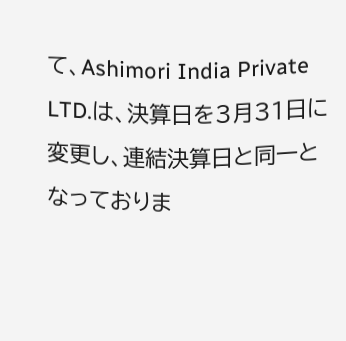て、Ashimori India Private LTD.は、決算日を3月31日に変更し、連結決算日と同一となっておりま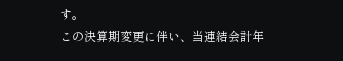す。
この決算期変更に伴い、当連結会計年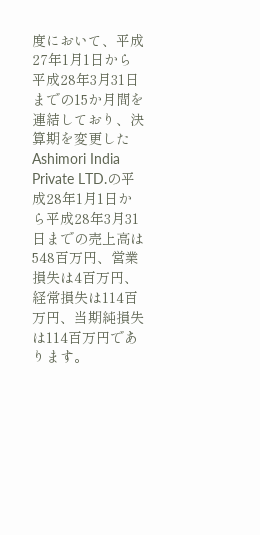度において、平成27年1月1日から平成28年3月31日までの15か月間を連結しており、決算期を変更したAshimori India Private LTD.の平成28年1月1日から平成28年3月31日までの売上高は548百万円、営業損失は4百万円、経常損失は114百万円、当期純損失は114百万円であります。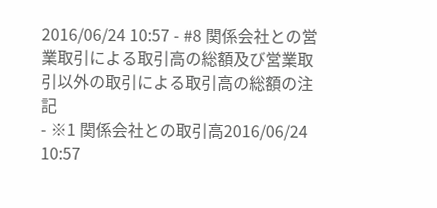2016/06/24 10:57 - #8 関係会社との営業取引による取引高の総額及び営業取引以外の取引による取引高の総額の注記
- ※1 関係会社との取引高2016/06/24 10:57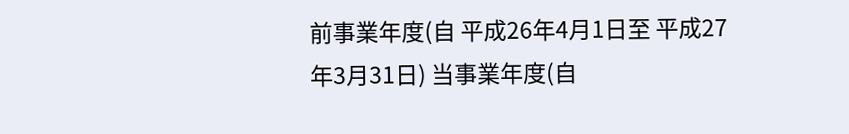前事業年度(自 平成26年4月1日至 平成27年3月31日) 当事業年度(自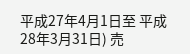平成27年4月1日至 平成28年3月31日) 売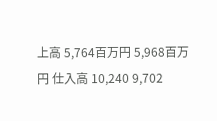上高 5,764百万円 5,968百万円 仕入高 10,240 9,702